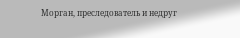Морган, преследователь и недруг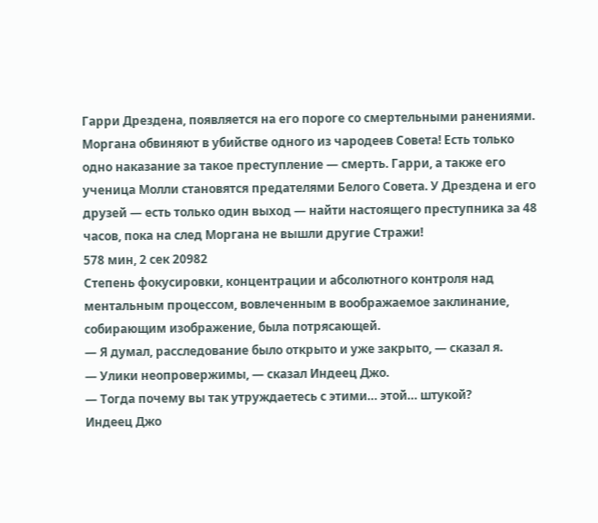Гарри Дрездена, появляется на его пороге со смертельными ранениями. Моргана обвиняют в убийстве одного из чародеев Совета! Есть только одно наказание за такое преступление — смерть. Гарри, а также его ученица Молли становятся предателями Белого Совета. У Дрездена и его друзей — есть только один выход — найти настоящего преступника за 48 часов, пока на след Моргана не вышли другие Стражи!
578 мин, 2 сек 20982
Степень фокусировки, концентрации и абсолютного контроля над ментальным процессом, вовлеченным в воображаемое заклинание, собирающим изображение, была потрясающей.
— Я думал, расследование было открыто и уже закрыто, — сказал я.
— Улики неопровержимы, — сказал Индеец Джо.
— Тогда почему вы так утруждаетесь с этими… этой… штукой?
Индеец Джо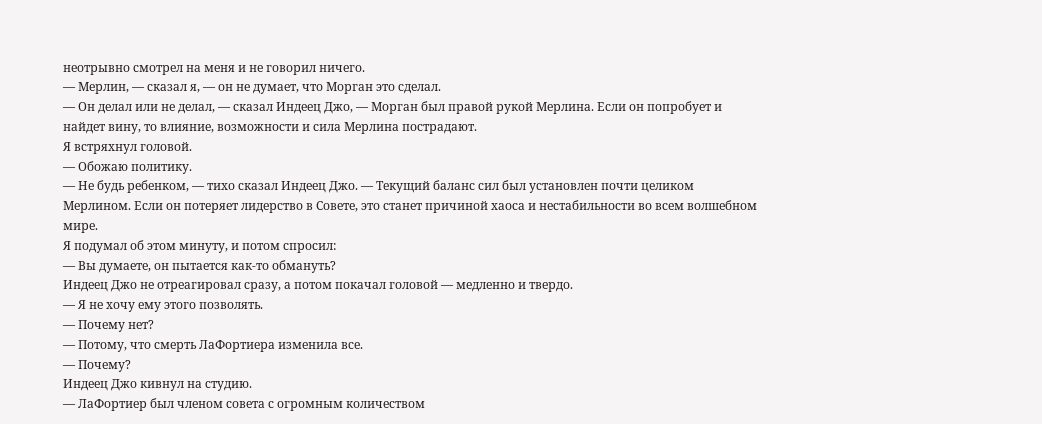неотрывно смотрел на меня и не говорил ничего.
— Мерлин, — сказал я, — он не думает, что Морган это сделал.
— Он делал или не делал, — сказал Индеец Джо, — Морган был правой рукой Мерлина. Если он попробует и найдет вину, то влияние, возможности и сила Мерлина пострадают.
Я встряхнул головой.
— Обожаю политику.
— Не будь ребенком, — тихо сказал Индеец Джо. — Текущий баланс сил был установлен почти целиком Мерлином. Если он потеряет лидерство в Совете, это станет причиной хаоса и нестабильности во всем волшебном мире.
Я подумал об этом минуту, и потом спросил:
— Вы думаете, он пытается как-то обмануть?
Индеец Джо не отреагировал сразу, а потом покачал головой — медленно и твердо.
— Я не хочу ему этого позволять.
— Почему нет?
— Потому, что смерть ЛаФортиера изменила все.
— Почему?
Индеец Джо кивнул на студию.
— ЛаФортиер был членом совета с огромным количеством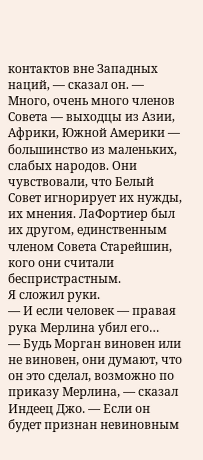контактов вне Западных наций, — сказал он. — Много, очень много членов Совета — выходцы из Азии, Африки, Южной Америки — большинство из маленьких, слабых народов. Они чувствовали, что Белый Совет игнорирует их нужды, их мнения. ЛаФортиер был их другом, единственным членом Совета Старейшин, кого они считали беспристрастным.
Я сложил руки.
— И если человек — правая рука Мерлина убил его…
— Будь Морган виновен или не виновен, они думают, что он это сделал, возможно по приказу Мерлина, — сказал Индеец Джо. — Если он будет признан невиновным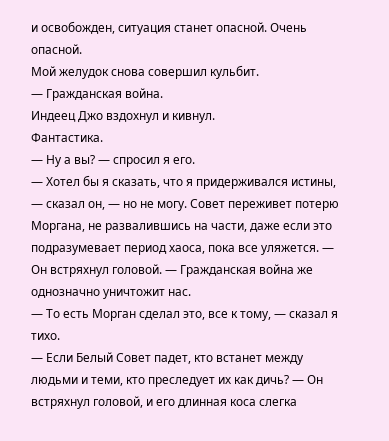и освобожден, ситуация станет опасной. Очень опасной.
Мой желудок снова совершил кульбит.
— Гражданская война.
Индеец Джо вздохнул и кивнул.
Фантастика.
— Ну а вы? — спросил я его.
— Хотел бы я сказать, что я придерживался истины, — сказал он, — но не могу. Совет переживет потерю Моргана, не развалившись на части, даже если это подразумевает период хаоса, пока все уляжется. — Он встряхнул головой. — Гражданская война же однозначно уничтожит нас.
— То есть Морган сделал это, все к тому, — сказал я тихо.
— Если Белый Совет падет, кто встанет между людьми и теми, кто преследует их как дичь? — Он встряхнул головой, и его длинная коса слегка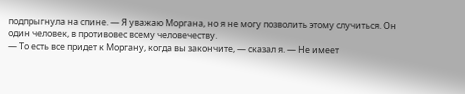подпрыгнула на спине. — Я уважаю Моргана, но я не могу позволить этому случиться. Он один человек, в противовес всему человечеству.
— То есть все придет к Моргану, когда вы закончите, — сказал я. — Не имеет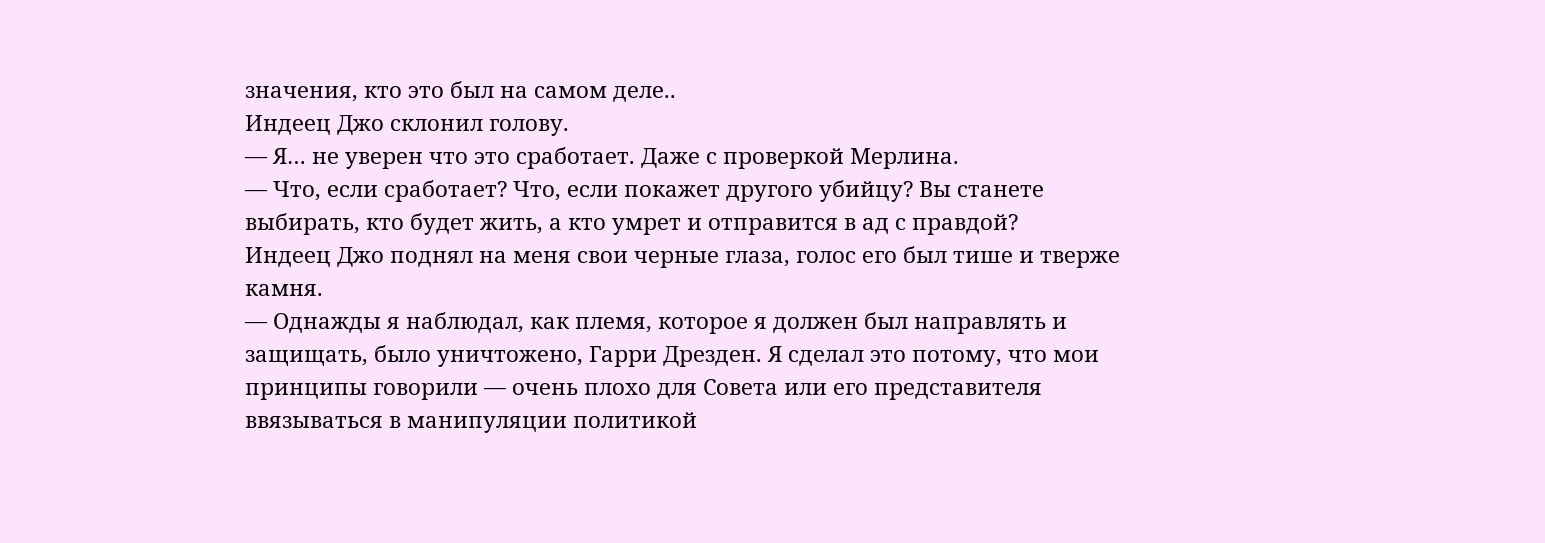значения, кто это был на самом деле..
Индеец Джо склонил голову.
— Я… не уверен что это сработает. Даже с проверкой Мерлина.
— Что, если сработает? Что, если покажет другого убийцу? Вы станете выбирать, кто будет жить, а кто умрет и отправится в ад с правдой?
Индеец Джо поднял на меня свои черные глаза, голос его был тише и тверже камня.
— Однажды я наблюдал, как племя, которое я должен был направлять и защищать, было уничтожено, Гарри Дрезден. Я сделал это потому, что мои принципы говорили — очень плохо для Совета или его представителя ввязываться в манипуляции политикой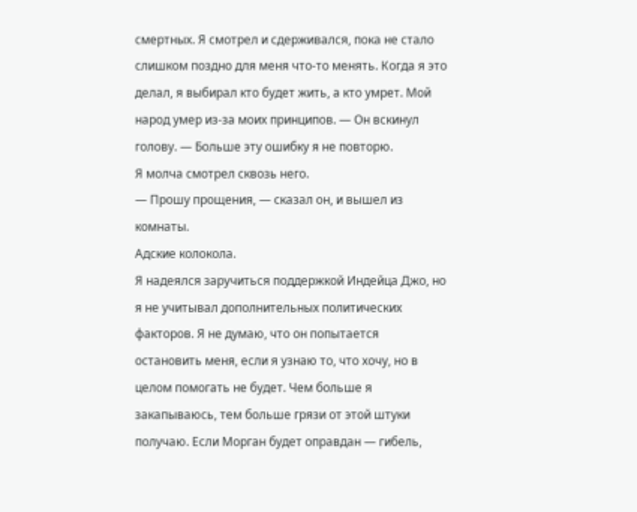смертных. Я смотрел и сдерживался, пока не стало слишком поздно для меня что-то менять. Когда я это делал, я выбирал кто будет жить, а кто умрет. Мой народ умер из-за моих принципов. — Он вскинул голову. — Больше эту ошибку я не повторю.
Я молча смотрел сквозь него.
— Прошу прощения, — сказал он, и вышел из комнаты.
Адские колокола.
Я надеялся заручиться поддержкой Индейца Джо, но я не учитывал дополнительных политических факторов. Я не думаю, что он попытается остановить меня, если я узнаю то, что хочу, но в целом помогать не будет. Чем больше я закапываюсь, тем больше грязи от этой штуки получаю. Если Морган будет оправдан — гибель,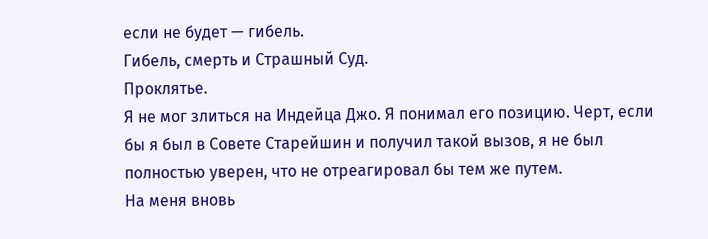если не будет — гибель.
Гибель, смерть и Страшный Суд.
Проклятье.
Я не мог злиться на Индейца Джо. Я понимал его позицию. Черт, если бы я был в Совете Старейшин и получил такой вызов, я не был полностью уверен, что не отреагировал бы тем же путем.
На меня вновь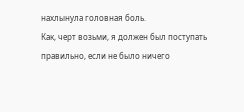нахлынула головная боль.
Как, черт возьми, я должен был поступать правильно, если не было ничего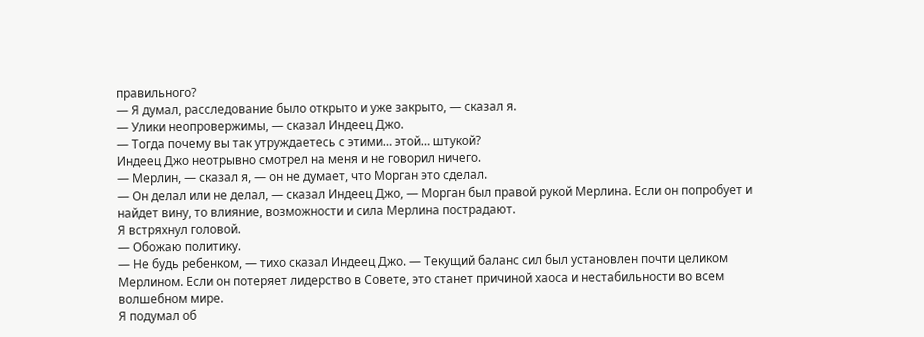правильного?
— Я думал, расследование было открыто и уже закрыто, — сказал я.
— Улики неопровержимы, — сказал Индеец Джо.
— Тогда почему вы так утруждаетесь с этими… этой… штукой?
Индеец Джо неотрывно смотрел на меня и не говорил ничего.
— Мерлин, — сказал я, — он не думает, что Морган это сделал.
— Он делал или не делал, — сказал Индеец Джо, — Морган был правой рукой Мерлина. Если он попробует и найдет вину, то влияние, возможности и сила Мерлина пострадают.
Я встряхнул головой.
— Обожаю политику.
— Не будь ребенком, — тихо сказал Индеец Джо. — Текущий баланс сил был установлен почти целиком Мерлином. Если он потеряет лидерство в Совете, это станет причиной хаоса и нестабильности во всем волшебном мире.
Я подумал об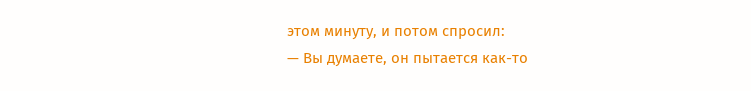этом минуту, и потом спросил:
— Вы думаете, он пытается как-то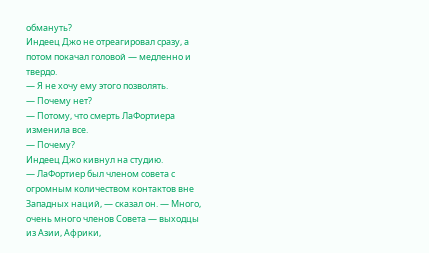обмануть?
Индеец Джо не отреагировал сразу, а потом покачал головой — медленно и твердо.
— Я не хочу ему этого позволять.
— Почему нет?
— Потому, что смерть ЛаФортиера изменила все.
— Почему?
Индеец Джо кивнул на студию.
— ЛаФортиер был членом совета с огромным количеством контактов вне Западных наций, — сказал он. — Много, очень много членов Совета — выходцы из Азии, Африки,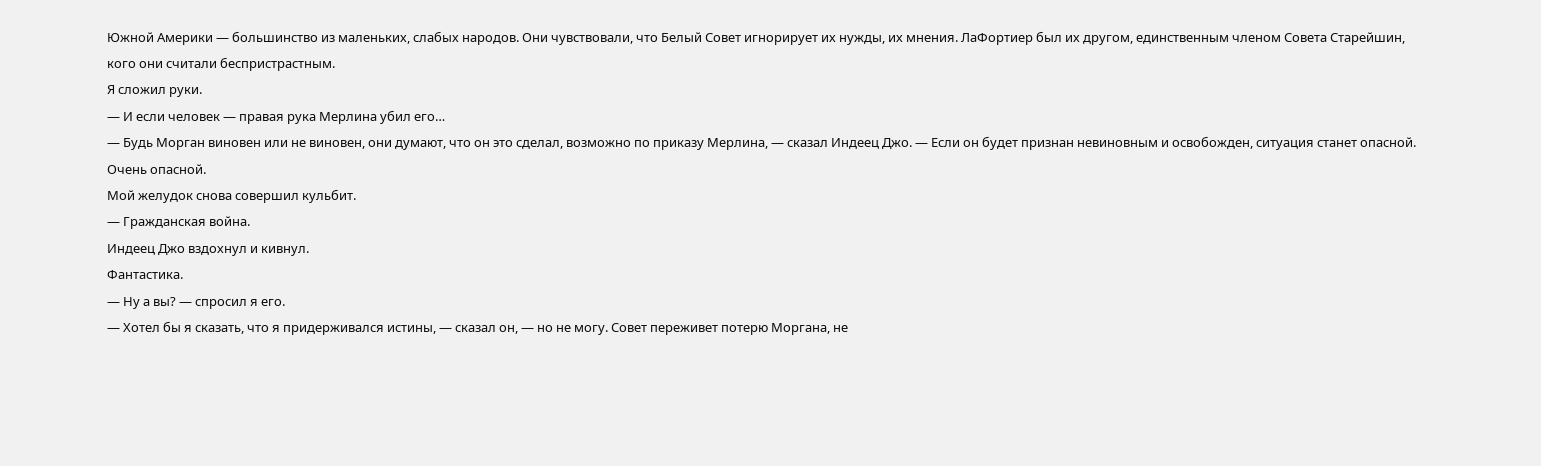Южной Америки — большинство из маленьких, слабых народов. Они чувствовали, что Белый Совет игнорирует их нужды, их мнения. ЛаФортиер был их другом, единственным членом Совета Старейшин, кого они считали беспристрастным.
Я сложил руки.
— И если человек — правая рука Мерлина убил его…
— Будь Морган виновен или не виновен, они думают, что он это сделал, возможно по приказу Мерлина, — сказал Индеец Джо. — Если он будет признан невиновным и освобожден, ситуация станет опасной. Очень опасной.
Мой желудок снова совершил кульбит.
— Гражданская война.
Индеец Джо вздохнул и кивнул.
Фантастика.
— Ну а вы? — спросил я его.
— Хотел бы я сказать, что я придерживался истины, — сказал он, — но не могу. Совет переживет потерю Моргана, не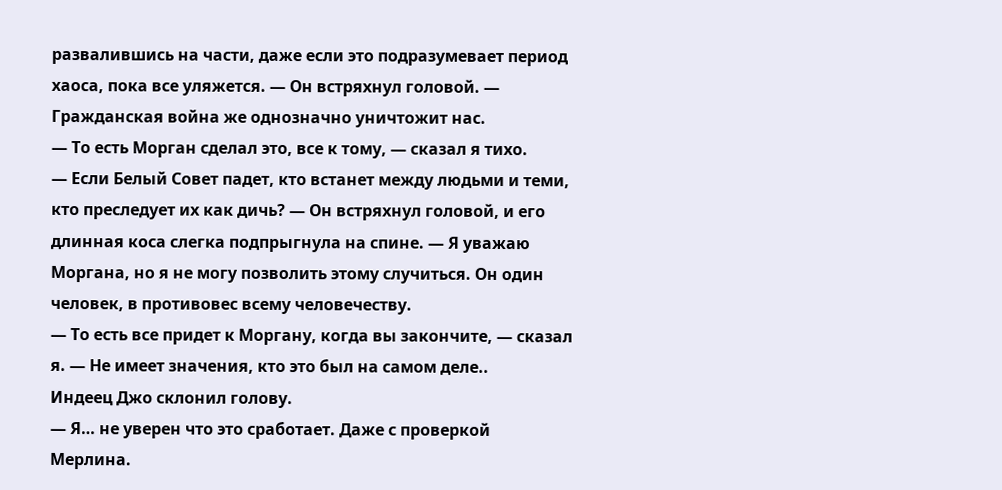развалившись на части, даже если это подразумевает период хаоса, пока все уляжется. — Он встряхнул головой. — Гражданская война же однозначно уничтожит нас.
— То есть Морган сделал это, все к тому, — сказал я тихо.
— Если Белый Совет падет, кто встанет между людьми и теми, кто преследует их как дичь? — Он встряхнул головой, и его длинная коса слегка подпрыгнула на спине. — Я уважаю Моргана, но я не могу позволить этому случиться. Он один человек, в противовес всему человечеству.
— То есть все придет к Моргану, когда вы закончите, — сказал я. — Не имеет значения, кто это был на самом деле..
Индеец Джо склонил голову.
— Я… не уверен что это сработает. Даже с проверкой Мерлина.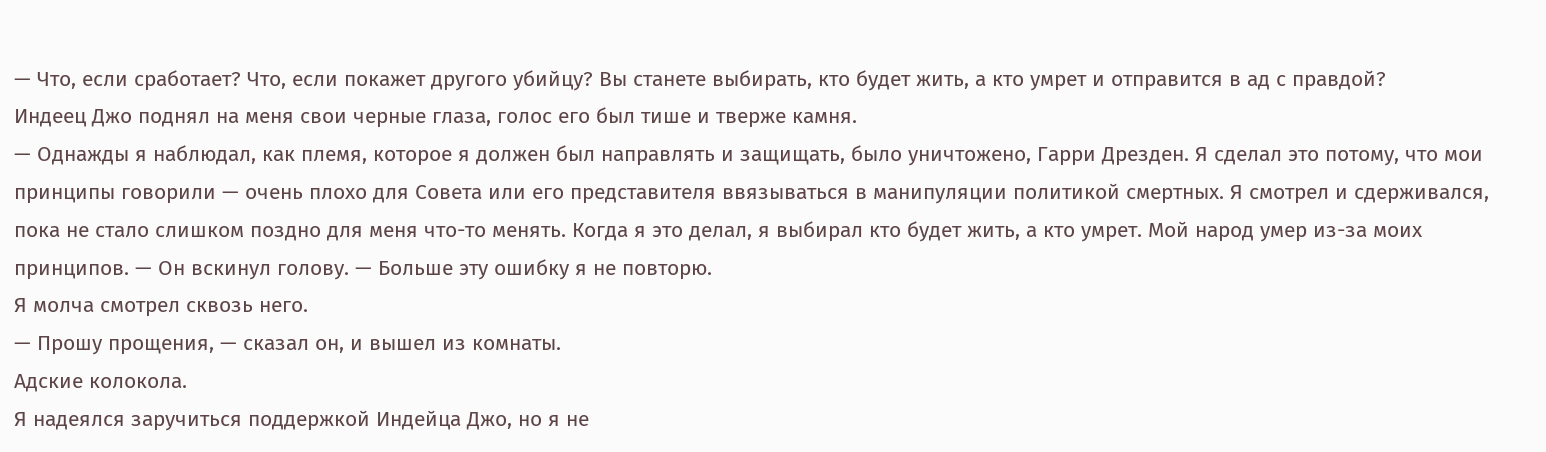— Что, если сработает? Что, если покажет другого убийцу? Вы станете выбирать, кто будет жить, а кто умрет и отправится в ад с правдой?
Индеец Джо поднял на меня свои черные глаза, голос его был тише и тверже камня.
— Однажды я наблюдал, как племя, которое я должен был направлять и защищать, было уничтожено, Гарри Дрезден. Я сделал это потому, что мои принципы говорили — очень плохо для Совета или его представителя ввязываться в манипуляции политикой смертных. Я смотрел и сдерживался, пока не стало слишком поздно для меня что-то менять. Когда я это делал, я выбирал кто будет жить, а кто умрет. Мой народ умер из-за моих принципов. — Он вскинул голову. — Больше эту ошибку я не повторю.
Я молча смотрел сквозь него.
— Прошу прощения, — сказал он, и вышел из комнаты.
Адские колокола.
Я надеялся заручиться поддержкой Индейца Джо, но я не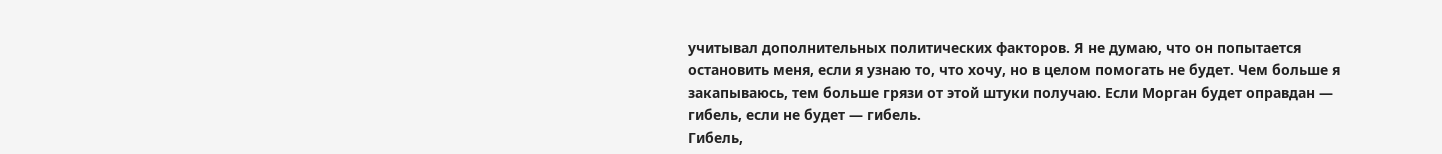учитывал дополнительных политических факторов. Я не думаю, что он попытается остановить меня, если я узнаю то, что хочу, но в целом помогать не будет. Чем больше я закапываюсь, тем больше грязи от этой штуки получаю. Если Морган будет оправдан — гибель, если не будет — гибель.
Гибель,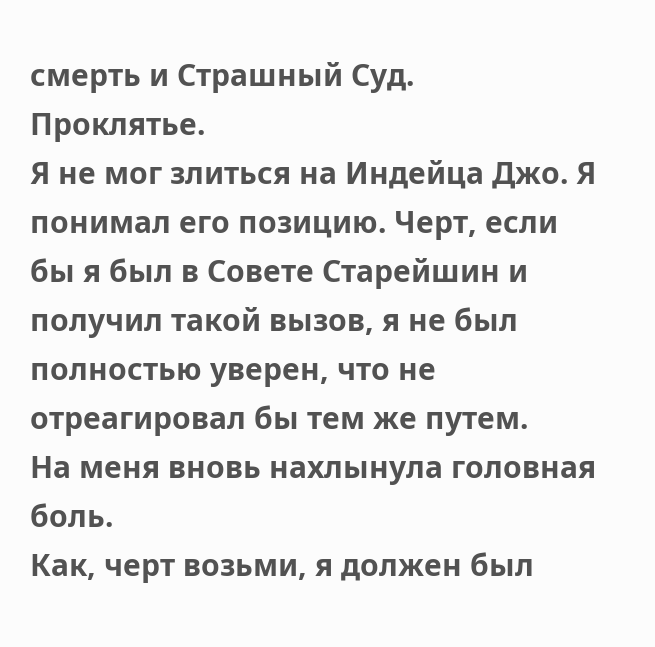смерть и Страшный Суд.
Проклятье.
Я не мог злиться на Индейца Джо. Я понимал его позицию. Черт, если бы я был в Совете Старейшин и получил такой вызов, я не был полностью уверен, что не отреагировал бы тем же путем.
На меня вновь нахлынула головная боль.
Как, черт возьми, я должен был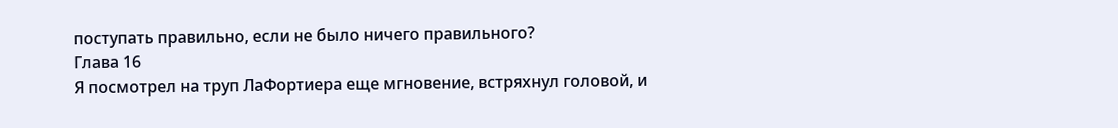поступать правильно, если не было ничего правильного?
Глава 16
Я посмотрел на труп ЛаФортиера еще мгновение, встряхнул головой, и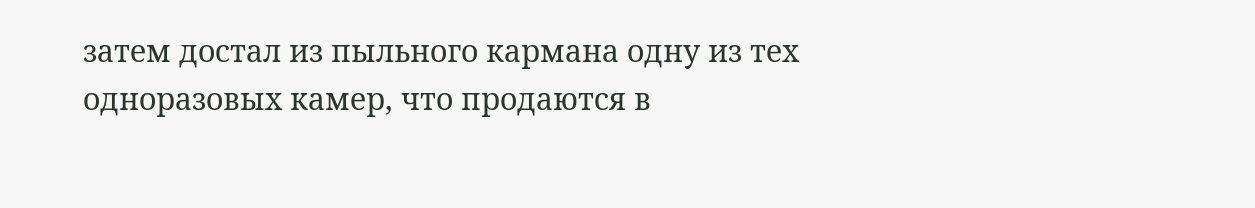затем достал из пыльного кармана одну из тех одноразовых камер, что продаются в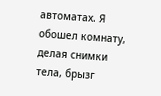автоматах. Я обошел комнату, делая снимки тела, брызг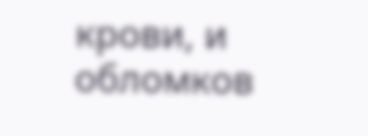крови, и обломков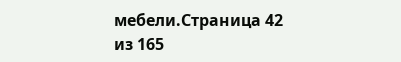мебели.Страница 42 из 165